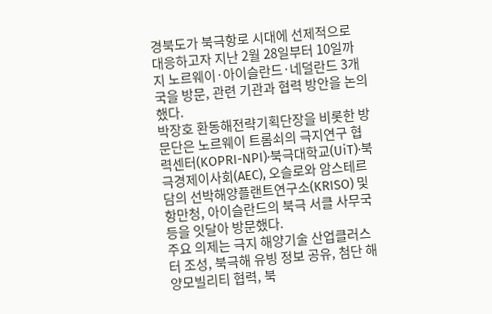경북도가 북극항로 시대에 선제적으로 대응하고자 지난 2월 28일부터 10일까지 노르웨이·아이슬란드·네덜란드 3개국을 방문, 관련 기관과 협력 방안을 논의했다.
박장호 환동해전략기획단장을 비롯한 방문단은 노르웨이 트롬쇠의 극지연구 협력센터(KOPRI-NPI)·북극대학교(UiT)·북극경제이사회(AEC), 오슬로와 암스테르담의 선박해양플랜트연구소(KRISO) 및 항만청, 아이슬란드의 북극 서클 사무국 등을 잇달아 방문했다.
주요 의제는 극지 해양기술 산업클러스터 조성, 북극해 유빙 정보 공유, 첨단 해양모빌리티 협력, 북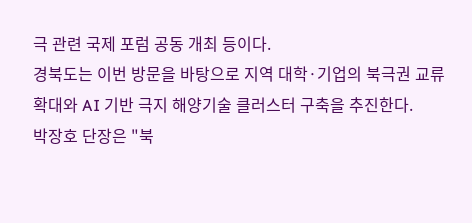극 관련 국제 포럼 공동 개최 등이다.
경북도는 이번 방문을 바탕으로 지역 대학·기업의 북극권 교류 확대와 AI 기반 극지 해양기술 클러스터 구축을 추진한다.
박장호 단장은 "북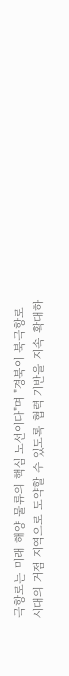극항로는 미래 해양 물류의 핵심 노선이다"며 "경북이 북극항로 시대의 거점 지역으로 도약할 수 있도록 협력 기반을 지속 확대하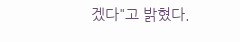겠다"고 밝혔다.